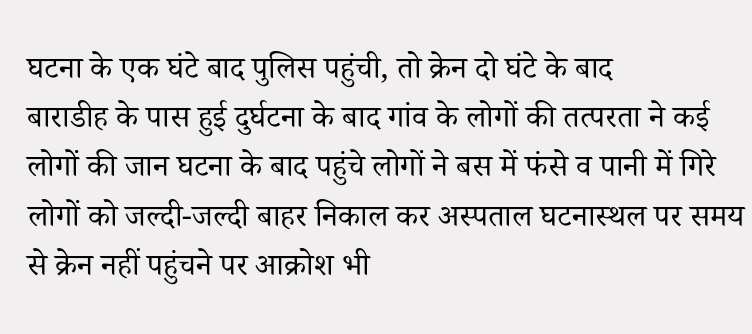घटना के एक घंटे बाद पुलिस पहुंची, तो क्रेन दो घंटे के बाद
बाराडीह के पास हुई दुर्घटना के बाद गांव के लोगों की तत्परता ने कई लोगों की जान घटना के बाद पहुंचे लोगों ने बस में फंसे व पानी में गिरे लोगों को जल्दी-जल्दी बाहर निकाल कर अस्पताल घटनास्थल पर समय से क्रेन नहीं पहुंचने पर आक्रोश भी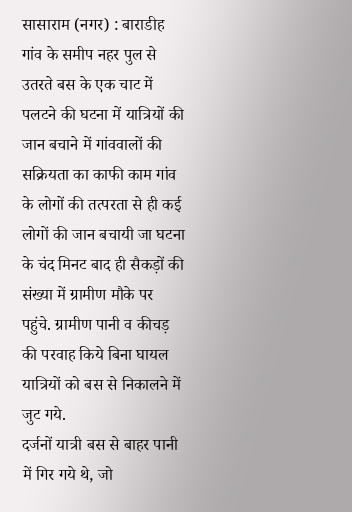सासाराम (नगर) : बाराडीह गांव के समीप नहर पुल से उतरते बस के एक चाट में पलटने की घटना में यात्रियों की जान बचाने में गांववालों की सक्रियता का काफी काम गांव के लोगों की तत्परता से ही कई लोगों की जान बचायी जा घटना के चंद मिनट बाद ही सैकड़ों की संख्या में ग्रामीण मौके पर पहुंचे. ग्रामीण पानी व कीचड़ की परवाह किये बिना घायल यात्रियों को बस से निकालने में जुट गये.
दर्जनों यात्री बस से बाहर पानी में गिर गये थे, जो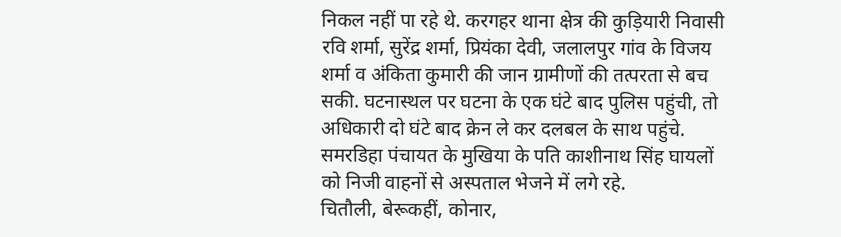निकल नहीं पा रहे थे. करगहर थाना क्षेत्र की कुड़ियारी निवासी रवि शर्मा, सुरेंद्र शर्मा, प्रियंका देवी, जलालपुर गांव के विजय शर्मा व अंकिता कुमारी की जान ग्रामीणों की तत्परता से बच सकी. घटनास्थल पर घटना के एक घंटे बाद पुलिस पहुंची, तो अधिकारी दो घंटे बाद क्रेन ले कर दलबल के साथ पहुंचे. समरडिहा पंचायत के मुखिया के पति काशीनाथ सिंह घायलों को निजी वाहनों से अस्पताल भेजने में लगे रहे.
चितौली, बेरूकहीं, कोनार,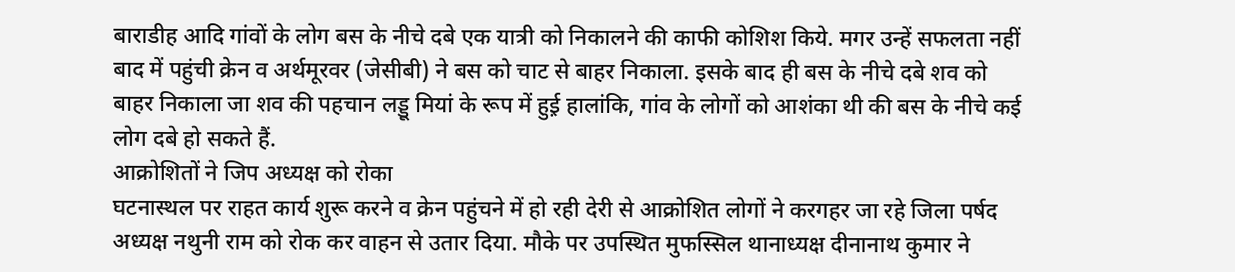बाराडीह आदि गांवों के लोग बस के नीचे दबे एक यात्री को निकालने की काफी कोशिश किये. मगर उन्हें सफलता नहीं बाद में पहुंची क्रेन व अर्थमूरवर (जेसीबी) ने बस को चाट से बाहर निकाला. इसके बाद ही बस के नीचे दबे शव को बाहर निकाला जा शव की पहचान लड्डू मियां के रूप में हुई़ हालांकि, गांव के लोगों को आशंका थी की बस के नीचे कई लोग दबे हो सकते हैं.
आक्रोशितों ने जिप अध्यक्ष को रोका
घटनास्थल पर राहत कार्य शुरू करने व क्रेन पहुंचने में हो रही देरी से आक्रोशित लोगों ने करगहर जा रहे जिला पर्षद अध्यक्ष नथुनी राम को रोक कर वाहन से उतार दिया. मौके पर उपस्थित मुफस्सिल थानाध्यक्ष दीनानाथ कुमार ने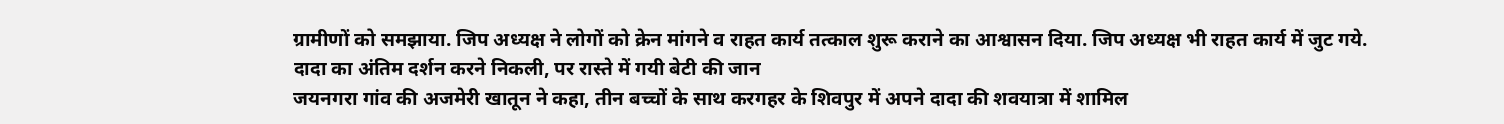ग्रामीणों को समझाया. जिप अध्यक्ष ने लोगों को क्रेन मांगने व राहत कार्य तत्काल शुरू कराने का आश्वासन दिया. जिप अध्यक्ष भी राहत कार्य में जुट गये.
दादा का अंतिम दर्शन करने निकली, पर रास्ते में गयी बेटी की जान
जयनगरा गांव की अजमेरी खातून ने कहा, तीन बच्चों के साथ करगहर के शिवपुर में अपने दादा की शवयात्रा में शामिल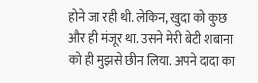होने जा रही थी. लेकिन, खुदा को कुछ और ही मंजूर था. उसने मेरी बेटी शबाना को ही मुझसे छीन लिया. अपने दादा का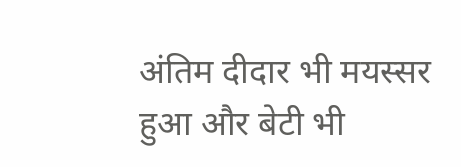अंतिम दीदार भी मयस्सर हुआ और बेटी भी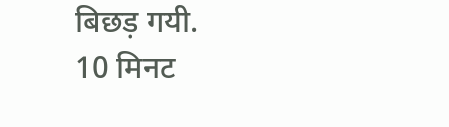बिछड़ गयी.
10 मिनट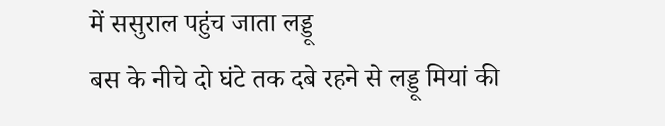में ससुराल पहुंच जाता लड्डू
बस के नीचे दो घंटे तक दबे रहने से लड्डू मियां की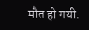मौत हो गयी.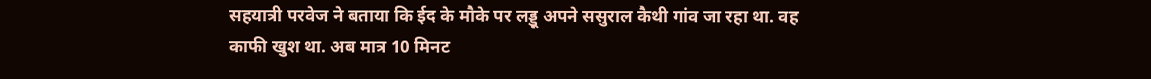सहयात्री परवेज ने बताया कि ईद के मौके पर लड्डू अपने ससुराल कैथी गांव जा रहा था. वह काफी खुश था. अब मात्र 10 मिनट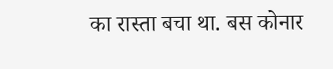का रास्ता बचा था. बस कोनार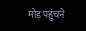मोड़ पहुंचने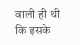वाली ही थी कि इसके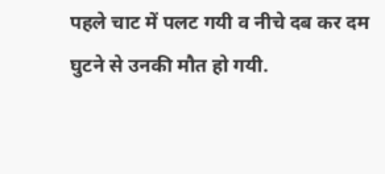पहले चाट में पलट गयी व नीचे दब कर दम घुटने से उनकी मौत हो गयी.